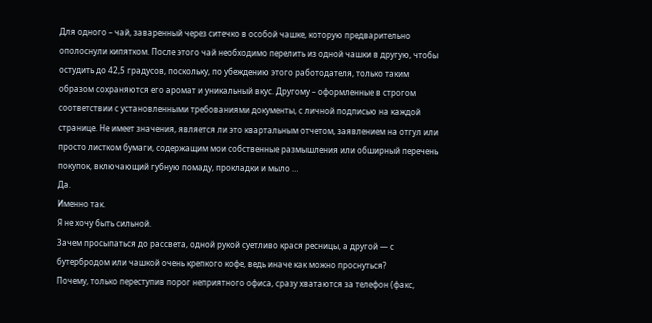Для одного – чай, заваренный через ситечко в особой чашке, которую предварительно ополоснули кипятком. После этого чай необходимо перелить из одной чашки в другую, чтобы остудить до 42,5 градусов, поскольку, по убеждению этого работодателя, только таким образом сохраняются его аромат и уникальный вкус. Другому – оформленные в строгом соответствии с установленными требованиями документы, с личной подписью на каждой странице. Не имеет значения, является ли это квартальным отчетом, заявлением на отгул или просто листком бумаги, содержащим мои собственные размышления или обширный перечень покупок, включающий губную помаду, прокладки и мыло …
Да.
Именно так.
Я не хочу быть сильной.
Зачем просыпаться до рассвета, одной рукой суетливо крася ресницы, а другой — с бутербродом или чашкой очень крепкого кофе, ведь иначе как можно проснуться?
Почему, только переступив порог неприятного офиса, сразу хватаются за телефон (факс,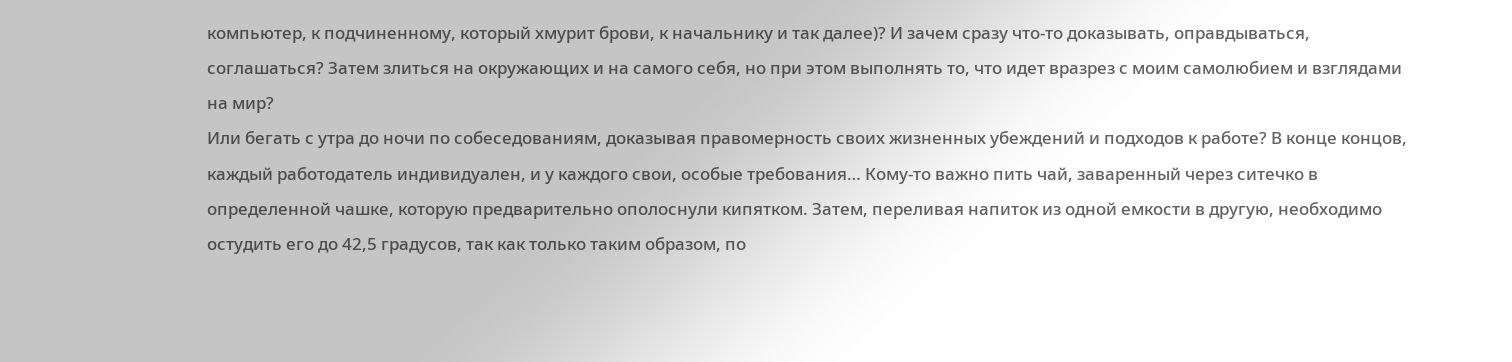компьютер, к подчиненному, который хмурит брови, к начальнику и так далее)? И зачем сразу что-то доказывать, оправдываться, соглашаться? Затем злиться на окружающих и на самого себя, но при этом выполнять то, что идет вразрез с моим самолюбием и взглядами на мир?
Или бегать с утра до ночи по собеседованиям, доказывая правомерность своих жизненных убеждений и подходов к работе? В конце концов, каждый работодатель индивидуален, и у каждого свои, особые требования… Кому-то важно пить чай, заваренный через ситечко в определенной чашке, которую предварительно ополоснули кипятком. Затем, переливая напиток из одной емкости в другую, необходимо остудить его до 42,5 градусов, так как только таким образом, по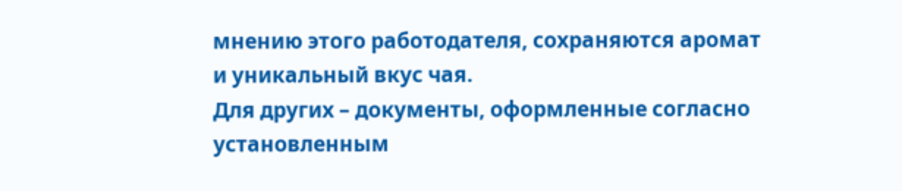мнению этого работодателя, сохраняются аромат и уникальный вкус чая.
Для других – документы, оформленные согласно установленным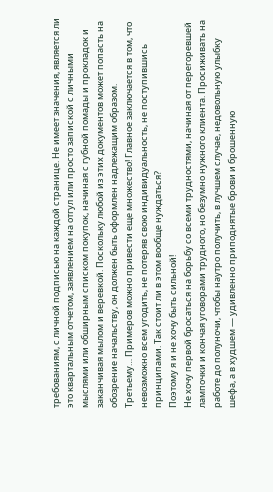требованиям, с личной подписью на каждой странице. Не имеет значения, является ли это квартальным отчетом, заявлением на отгул или просто запиской с личными мыслями или обширным списком покупок, начиная с губной помады и прокладок и заканчивая мылом и веревкой. Поскольку любой из этих документов может попасть на обозрение начальству, он должен быть оформлен надлежащим образом.
Третьему… Примеров можно привести еще множество! Главное заключается в том, что невозможно всем угодить, не потеряв свою индивидуальность, не поступившись принципами. Так стоит ли в этом вообще нуждаться?
Поэтому я и не хочу быть сильной!
Не хочу первой бросаться на борьбу со всеми трудностями, начиная от перегоревшей лампочки и кончая уговорами трудного, но безумно нужного клиента. Просиживать на работе до полуночи, чтобы наутро получить, в лучшем случае, недовольную улыбку шефа, а в худшем — удивленно приподнятые брови и брошенную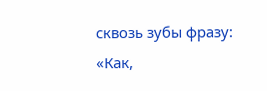сквозь зубы фразу: «Как,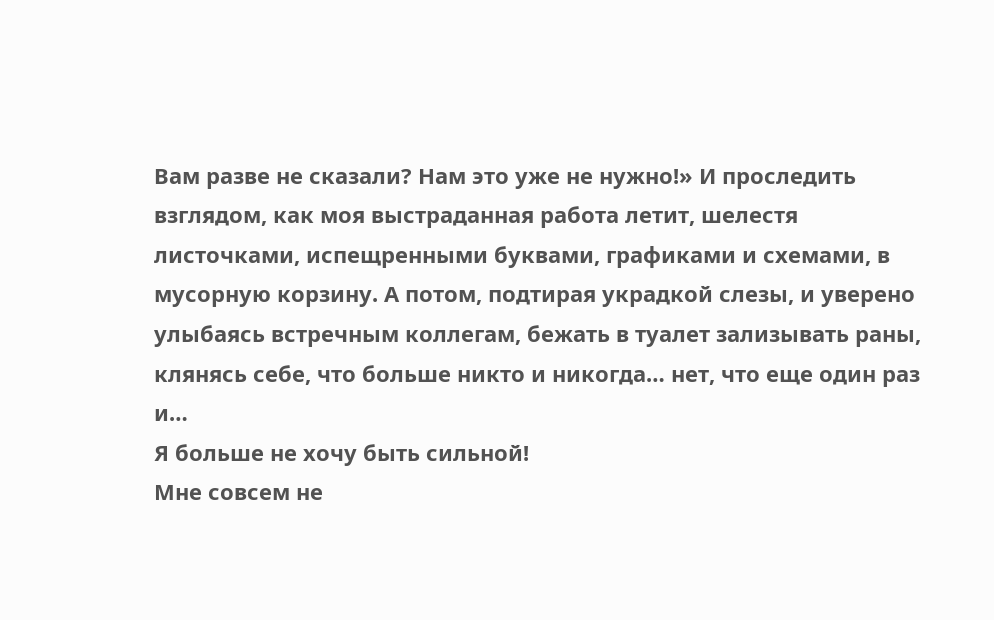Вам разве не сказали? Нам это уже не нужно!» И проследить взглядом, как моя выстраданная работа летит, шелестя листочками, испещренными буквами, графиками и схемами, в мусорную корзину. А потом, подтирая украдкой слезы, и уверено улыбаясь встречным коллегам, бежать в туалет зализывать раны, клянясь себе, что больше никто и никогда… нет, что еще один раз и…
Я больше не хочу быть сильной!
Мне совсем не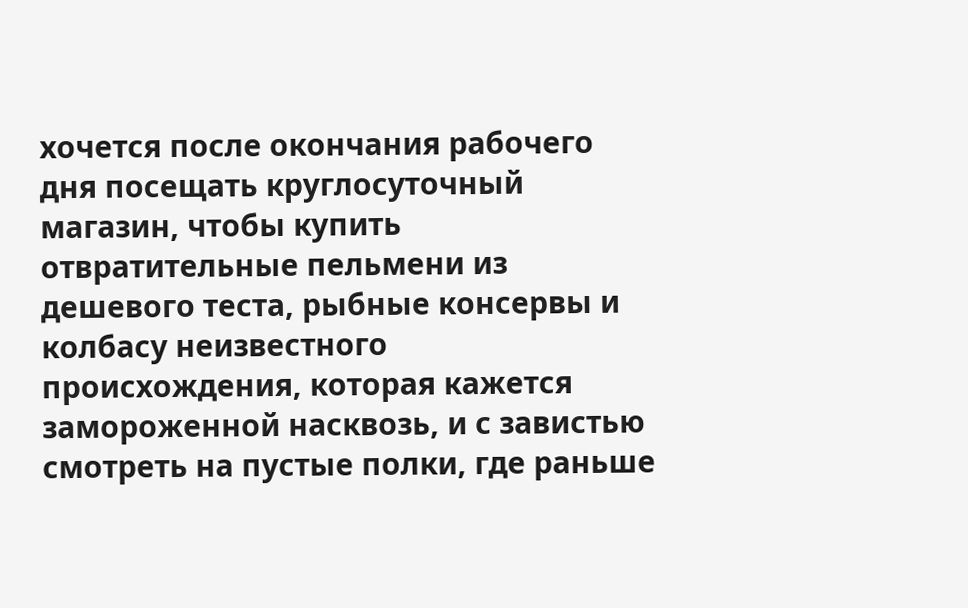хочется после окончания рабочего дня посещать круглосуточный магазин, чтобы купить отвратительные пельмени из дешевого теста, рыбные консервы и колбасу неизвестного происхождения, которая кажется замороженной насквозь, и с завистью смотреть на пустые полки, где раньше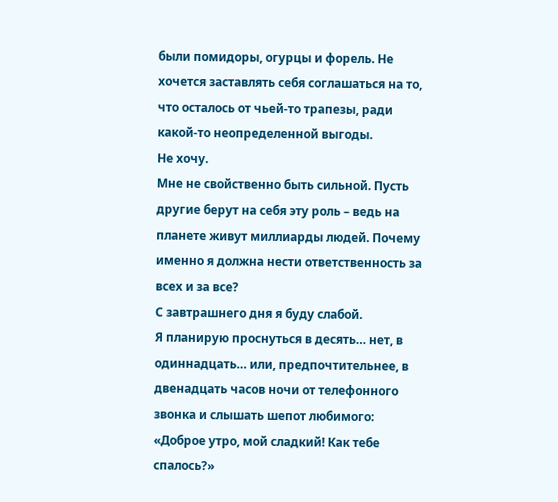были помидоры, огурцы и форель. Не хочется заставлять себя соглашаться на то, что осталось от чьей-то трапезы, ради какой-то неопределенной выгоды.
Не хочу.
Мне не свойственно быть сильной. Пусть другие берут на себя эту роль – ведь на планете живут миллиарды людей. Почему именно я должна нести ответственность за всех и за все?
С завтрашнего дня я буду слабой.
Я планирую проснуться в десять… нет, в одиннадцать… или, предпочтительнее, в двенадцать часов ночи от телефонного звонка и слышать шепот любимого: «Доброе утро, мой сладкий! Как тебе спалось?»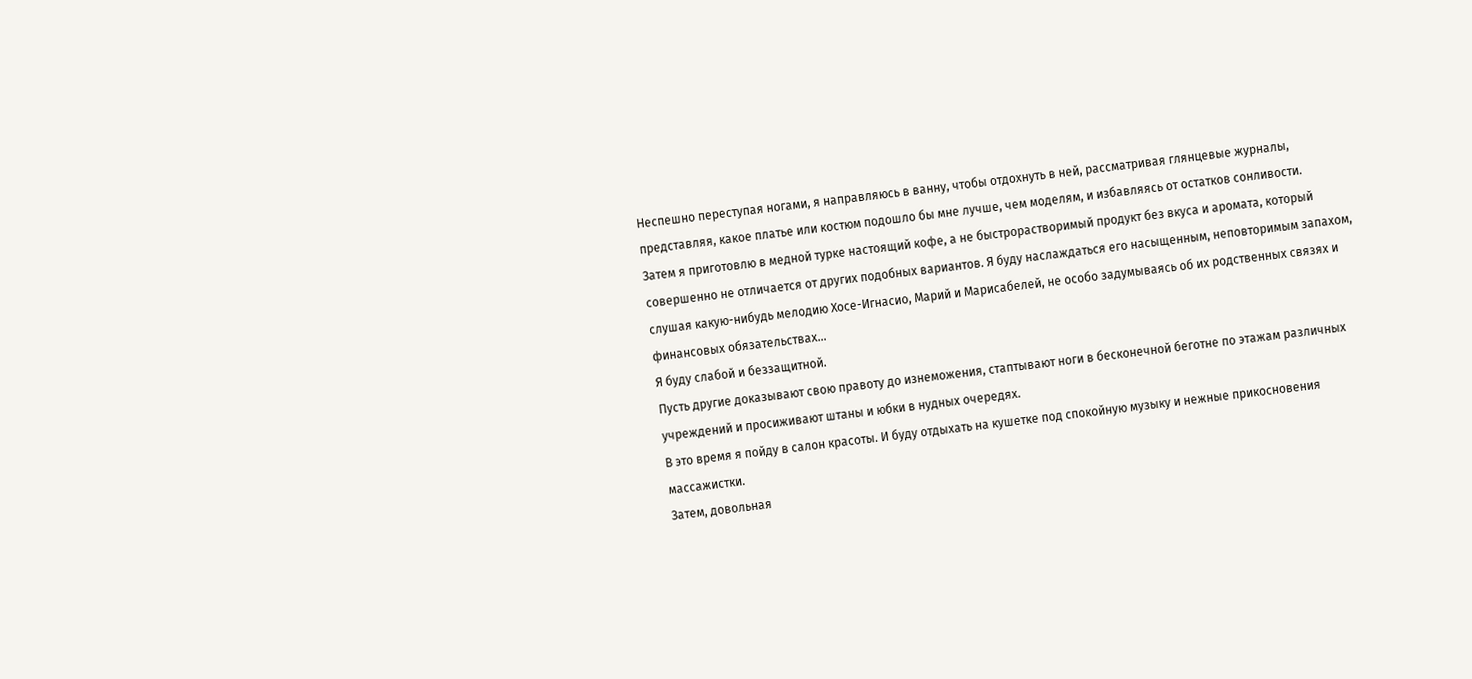Неспешно переступая ногами, я направляюсь в ванну, чтобы отдохнуть в ней, рассматривая глянцевые журналы, представляя, какое платье или костюм подошло бы мне лучше, чем моделям, и избавляясь от остатков сонливости.
Затем я приготовлю в медной турке настоящий кофе, а не быстрорастворимый продукт без вкуса и аромата, который совершенно не отличается от других подобных вариантов. Я буду наслаждаться его насыщенным, неповторимым запахом, слушая какую-нибудь мелодию Хосе-Игнасио, Марий и Марисабелей, не особо задумываясь об их родственных связях и финансовых обязательствах…
Я буду слабой и беззащитной.
Пусть другие доказывают свою правоту до изнеможения, стаптывают ноги в бесконечной беготне по этажам различных учреждений и просиживают штаны и юбки в нудных очередях.
В это время я пойду в салон красоты. И буду отдыхать на кушетке под спокойную музыку и нежные прикосновения массажистки.
Затем, довольная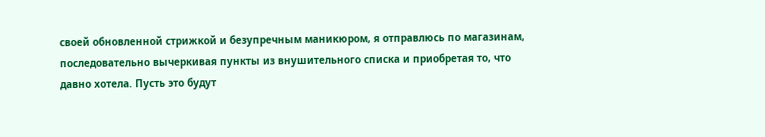своей обновленной стрижкой и безупречным маникюром, я отправлюсь по магазинам, последовательно вычеркивая пункты из внушительного списка и приобретая то, что давно хотела. Пусть это будут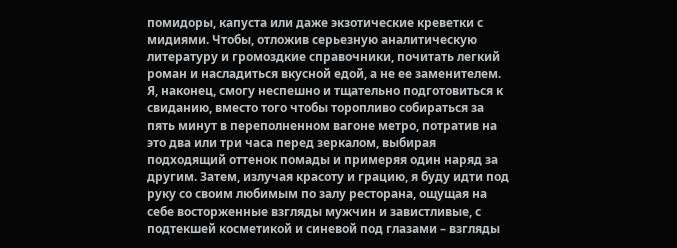помидоры, капуста или даже экзотические креветки с мидиями. Чтобы, отложив серьезную аналитическую литературу и громоздкие справочники, почитать легкий роман и насладиться вкусной едой, а не ее заменителем.
Я, наконец, смогу неспешно и тщательно подготовиться к свиданию, вместо того чтобы торопливо собираться за пять минут в переполненном вагоне метро, потратив на это два или три часа перед зеркалом, выбирая подходящий оттенок помады и примеряя один наряд за другим. Затем, излучая красоту и грацию, я буду идти под руку со своим любимым по залу ресторана, ощущая на себе восторженные взгляды мужчин и завистливые, с подтекшей косметикой и синевой под глазами – взгляды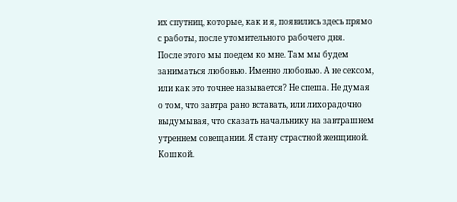их спутниц, которые, как и я, появились здесь прямо с работы, после утомительного рабочего дня.
После этого мы поедем ко мне. Там мы будем заниматься любовью. Именно любовью. А не сексом, или как это точнее называется? Не спеша. Не думая о том, что завтра рано вставать, или лихорадочно выдумывая, что сказать начальнику на завтрашнем утреннем совещании. Я стану страстной женщиной. Кошкой.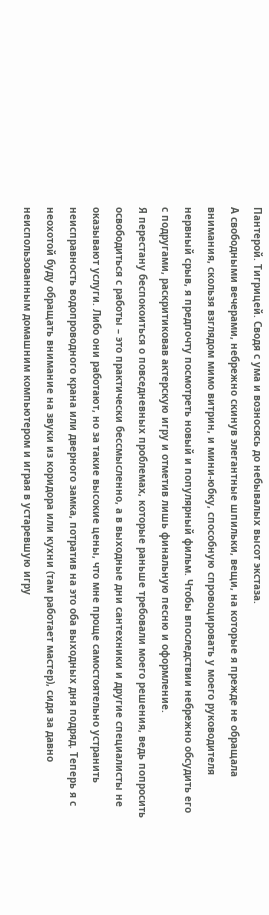Пантерой. Тигрицей. Сводя с ума и возносясь до небывалых высот экстаза.
А свободными вечерами, небрежно скинув элегантные шпильки, вещи, на которые я прежде не обращала внимания, скользя взглядом мимо витрин, и мини-юбку, способную спровоцировать у моего руководителя нервный срыв, я предпочту посмотреть новый и популярный фильм. Чтобы впоследствии небрежно обсудить его с подругами, раскритиковав актерскую игру и отметив лишь финальную песню и оформление.
Я перестану беспокоиться о повседневных проблемах, которые раньше требовали моего решения, ведь попросить освободиться с работы – это практически бессмысленно, а в выходные дни сантехники и другие специалисты не оказывают услуги. Либо они работают, но за такие высокие цены, что мне проще самостоятельно устранить неисправность водопроводного крана или дверного замка, потратив на это оба выходных дня подряд. Теперь я с неохотой буду обращать внимание на звуки из коридора или кухни (там работает мастер), сидя за давно неиспользованным домашним компьютером и играя в устаревшую игру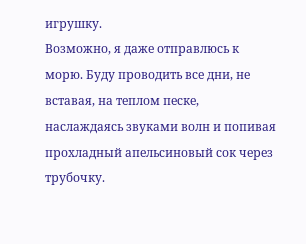игрушку.
Возможно, я даже отправлюсь к морю. Буду проводить все дни, не вставая, на теплом песке, наслаждаясь звуками волн и попивая прохладный апельсиновый сок через трубочку.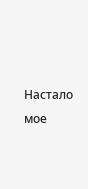Настало мое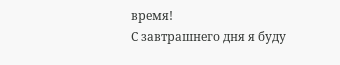время!
С завтрашнего дня я буду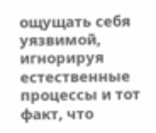ощущать себя уязвимой, игнорируя естественные процессы и тот факт, что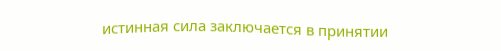истинная сила заключается в принятии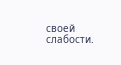своей слабости.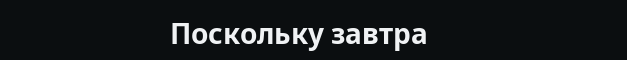Поскольку завтра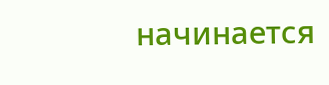начинается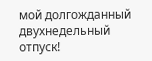мой долгожданный двухнедельный отпуск!